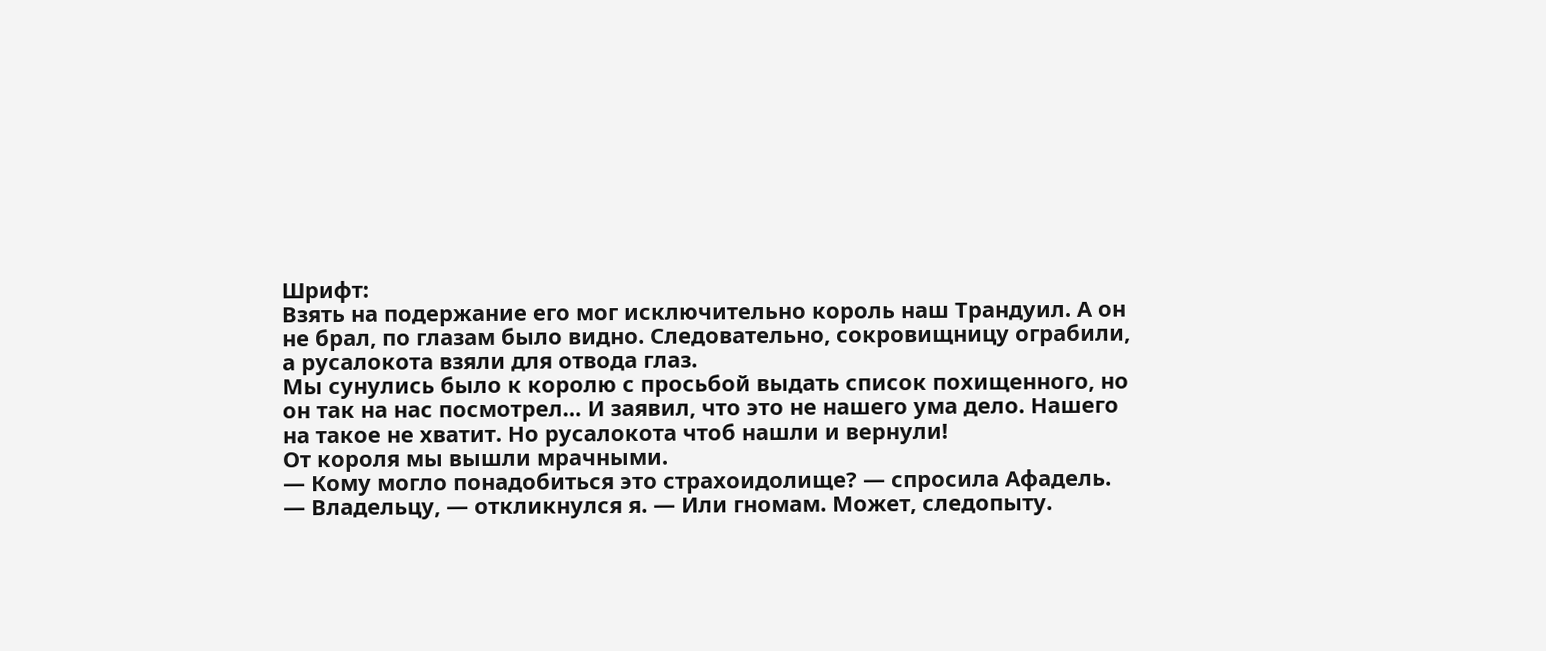Шрифт:
Взять на подержание его мог исключительно король наш Трандуил. А он не брал, по глазам было видно. Следовательно, сокровищницу ограбили, а русалокота взяли для отвода глаз.
Мы сунулись было к королю с просьбой выдать список похищенного, но он так на нас посмотрел… И заявил, что это не нашего ума дело. Нашего на такое не хватит. Но русалокота чтоб нашли и вернули!
От короля мы вышли мрачными.
— Кому могло понадобиться это страхоидолище? — спросила Афадель.
— Владельцу, — откликнулся я. — Или гномам. Может, следопыту.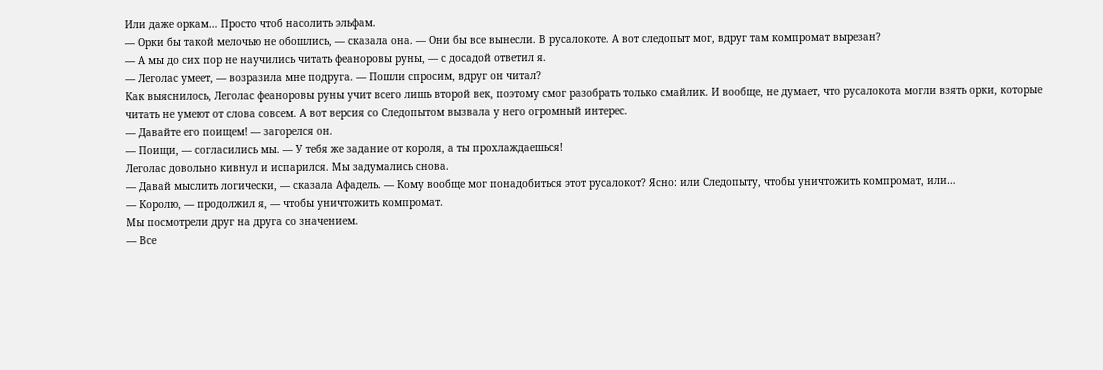Или даже оркам… Просто чтоб насолить эльфам.
— Орки бы такой мелочью не обошлись, — сказала она. — Они бы все вынесли. В русалокоте. А вот следопыт мог, вдруг там компромат вырезан?
— А мы до сих пор не научились читать феаноровы руны, — с досадой ответил я.
— Леголас умеет, — возразила мне подруга. — Пошли спросим, вдруг он читал?
Как выяснилось, Леголас феаноровы руны учит всего лишь второй век, поэтому смог разобрать только смайлик. И вообще, не думает, что русалокота могли взять орки, которые читать не умеют от слова совсем. А вот версия со Следопытом вызвала у него огромный интерес.
— Давайте его поищем! — загорелся он.
— Поищи, — согласились мы. — У тебя же задание от короля, а ты прохлаждаешься!
Леголас довольно кивнул и испарился. Мы задумались снова.
— Давай мыслить логически, — сказала Афадель. — Кому вообще мог понадобиться этот русалокот? Ясно: или Следопыту, чтобы уничтожить компромат, или…
— Королю, — продолжил я, — чтобы уничтожить компромат.
Мы посмотрели друг на друга со значением.
— Все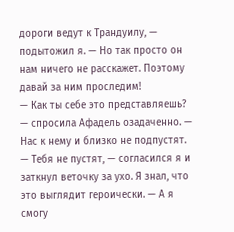дороги ведут к Трандуилу, — подытожил я. — Но так просто он нам ничего не расскажет. Поэтому давай за ним проследим!
— Как ты себе это представляешь? — спросила Афадель озадаченно. — Нас к нему и близко не подпустят.
— Тебя не пустят, — согласился я и заткнул веточку за ухо. Я знал, что это выглядит героически. — А я смогу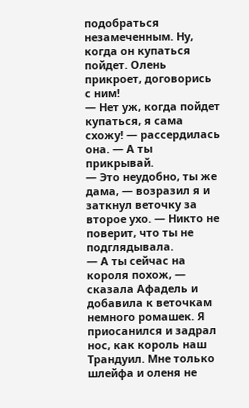подобраться незамеченным. Ну, когда он купаться пойдет. Олень прикроет, договорись с ним!
— Нет уж, когда пойдет купаться, я сама схожу! — рассердилась она. — А ты прикрывай.
— Это неудобно, ты же дама, — возразил я и заткнул веточку за второе ухо. — Никто не поверит, что ты не подглядывала.
— А ты сейчас на короля похож, — сказала Афадель и добавила к веточкам немного ромашек. Я приосанился и задрал нос, как король наш Трандуил. Мне только шлейфа и оленя не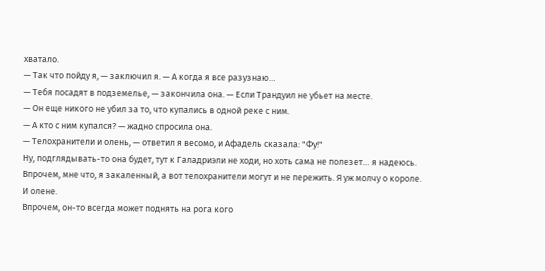хватало.
— Так что пойду я, — заключил я. — А когда я все разузнаю…
— Тебя посадят в подземелье, — закончила она. — Если Трандуил не убьет на месте.
— Он еще никого не убил за то, что купались в одной реке с ним.
— А кто с ним купался? — жадно спросила она.
— Телохранители и олень, — ответил я весомо, и Афадель сказала: "Фу!"
Ну, подглядывать-то она будет, тут к Галадриэли не ходи, но хоть сама не полезет… я надеюсь. Впрочем, мне что, я закаленный, а вот телохранители могут и не пережить. Я уж молчу о короле.
И олене.
Впрочем, он-то всегда может поднять на рога кого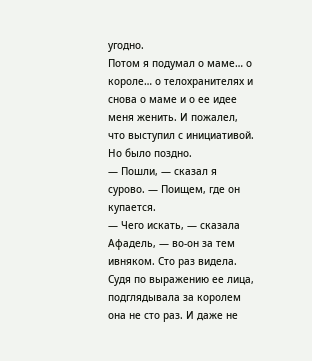угодно.
Потом я подумал о маме… о короле… о телохранителях и снова о маме и о ее идее меня женить. И пожалел, что выступил с инициативой. Но было поздно.
— Пошли, — сказал я сурово. — Поищем, где он купается.
— Чего искать, — сказала Афадель, — во-он за тем ивняком. Сто раз видела.
Судя по выражению ее лица, подглядывала за королем она не сто раз. И даже не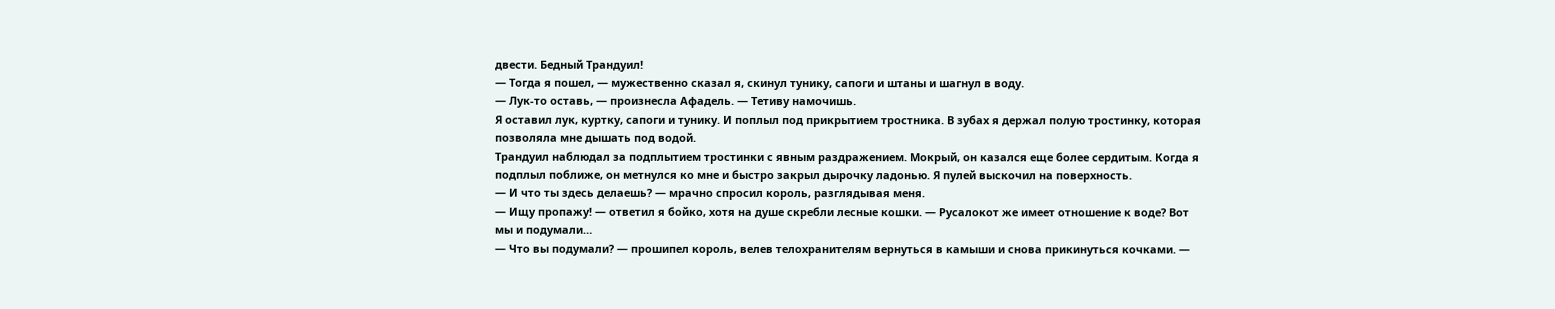двести. Бедный Трандуил!
— Тогда я пошел, — мужественно сказал я, скинул тунику, сапоги и штаны и шагнул в воду.
— Лук-то оставь, — произнесла Афадель. — Тетиву намочишь.
Я оставил лук, куртку, сапоги и тунику. И поплыл под прикрытием тростника. В зубах я держал полую тростинку, которая позволяла мне дышать под водой.
Трандуил наблюдал за подплытием тростинки с явным раздражением. Мокрый, он казался еще более сердитым. Когда я подплыл поближе, он метнулся ко мне и быстро закрыл дырочку ладонью. Я пулей выскочил на поверхность.
— И что ты здесь делаешь? — мрачно спросил король, разглядывая меня.
— Ищу пропажу! — ответил я бойко, хотя на душе скребли лесные кошки. — Русалокот же имеет отношение к воде? Вот мы и подумали…
— Что вы подумали? — прошипел король, велев телохранителям вернуться в камыши и снова прикинуться кочками. —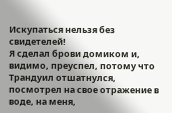Искупаться нельзя без свидетелей!
Я сделал брови домиком и, видимо, преуспел, потому что Трандуил отшатнулся, посмотрел на свое отражение в воде, на меня,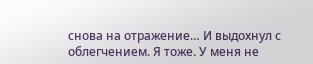снова на отражение… И выдохнул с облегчением. Я тоже. У меня не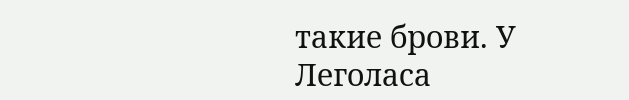такие брови. У Леголаса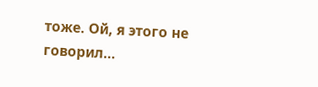тоже. Ой, я этого не говорил…